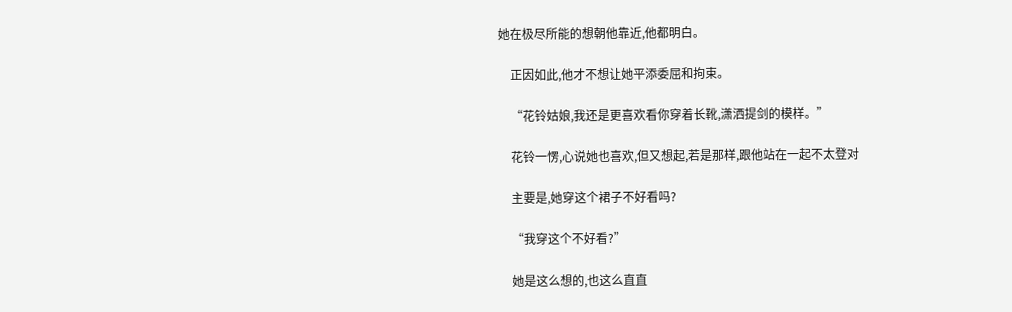她在极尽所能的想朝他靠近,他都明白。

    正因如此,他才不想让她平添委屈和拘束。

    “花铃姑娘,我还是更喜欢看你穿着长靴,潇洒提剑的模样。”

    花铃一愣,心说她也喜欢,但又想起,若是那样,跟他站在一起不太登对

    主要是,她穿这个裙子不好看吗?

    “我穿这个不好看?”

    她是这么想的,也这么直直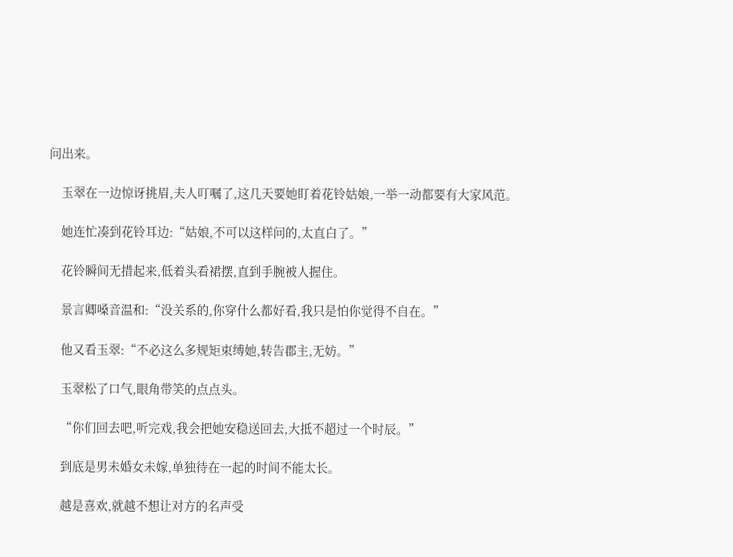问出来。

    玉翠在一边惊讶挑眉,夫人叮嘱了,这几天要她盯着花铃姑娘,一举一动都要有大家风范。

    她连忙凑到花铃耳边:“姑娘,不可以这样问的,太直白了。”

    花铃瞬间无措起来,低着头看裙摆,直到手腕被人握住。

    景言卿嗓音温和:“没关系的,你穿什么都好看,我只是怕你觉得不自在。”

    他又看玉翠:“不必这么多规矩束缚她,转告郡主,无妨。”

    玉翠松了口气,眼角带笑的点点头。

    “你们回去吧,听完戏,我会把她安稳送回去,大抵不超过一个时辰。”

    到底是男未婚女未嫁,单独待在一起的时间不能太长。

    越是喜欢,就越不想让对方的名声受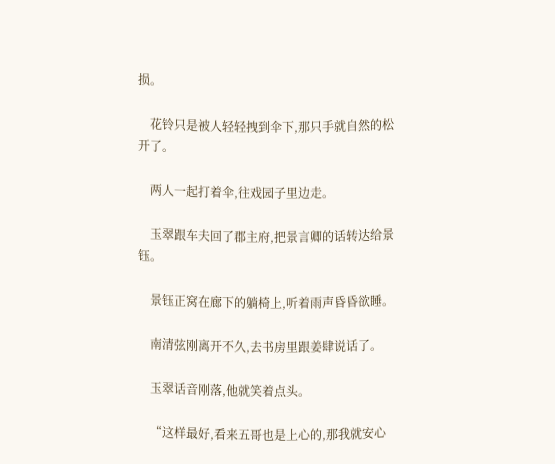损。

    花铃只是被人轻轻拽到伞下,那只手就自然的松开了。

    两人一起打着伞,往戏园子里边走。

    玉翠跟车夫回了郡主府,把景言卿的话转达给景钰。

    景钰正窝在廊下的躺椅上,听着雨声昏昏欲睡。

    南清弦刚离开不久,去书房里跟姜肆说话了。

    玉翠话音刚落,他就笑着点头。

    “这样最好,看来五哥也是上心的,那我就安心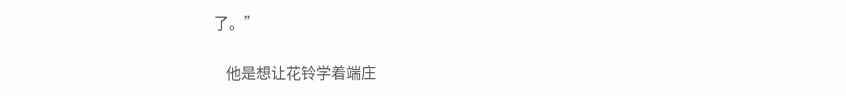了。”

    他是想让花铃学着端庄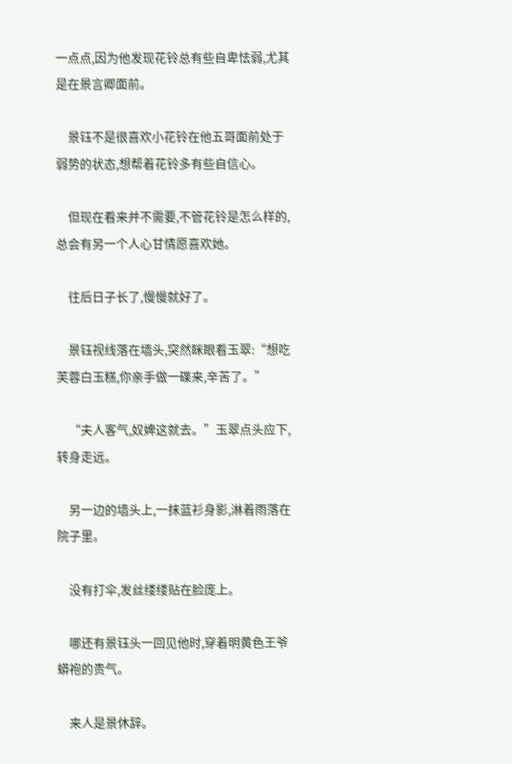一点点,因为他发现花铃总有些自卑怯弱,尤其是在景言卿面前。

    景钰不是很喜欢小花铃在他五哥面前处于弱势的状态,想帮着花铃多有些自信心。

    但现在看来并不需要,不管花铃是怎么样的,总会有另一个人心甘情愿喜欢她。

    往后日子长了,慢慢就好了。

    景钰视线落在墙头,突然眯眼看玉翠:“想吃芙蓉白玉糕,你亲手做一碟来,辛苦了。”

    “夫人客气,奴婢这就去。”玉翠点头应下,转身走远。

    另一边的墙头上,一抹蓝衫身影,淋着雨落在院子里。

    没有打伞,发丝缕缕贴在脸庞上。

    哪还有景钰头一回见他时,穿着明黄色王爷蟒袍的贵气。

    来人是景休辞。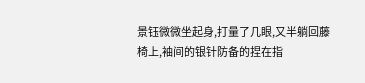景钰微微坐起身,打量了几眼,又半躺回藤椅上,袖间的银针防备的捏在指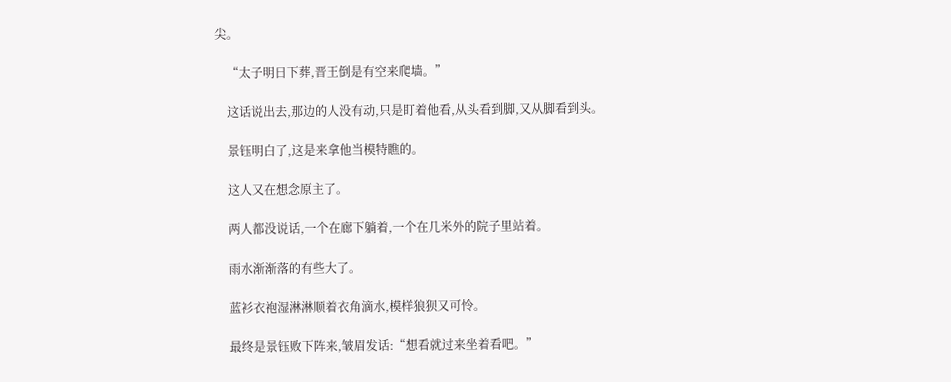尖。

    “太子明日下葬,晋王倒是有空来爬墙。”

    这话说出去,那边的人没有动,只是盯着他看,从头看到脚,又从脚看到头。

    景钰明白了,这是来拿他当模特瞧的。

    这人又在想念原主了。

    两人都没说话,一个在廊下躺着,一个在几米外的院子里站着。

    雨水渐渐落的有些大了。

    蓝衫衣袍湿淋淋顺着衣角滴水,模样狼狈又可怜。

    最终是景钰败下阵来,皱眉发话:“想看就过来坐着看吧。”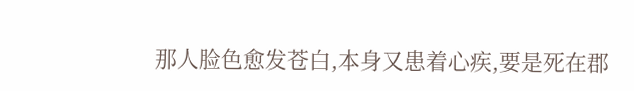那人脸色愈发苍白,本身又患着心疾,要是死在郡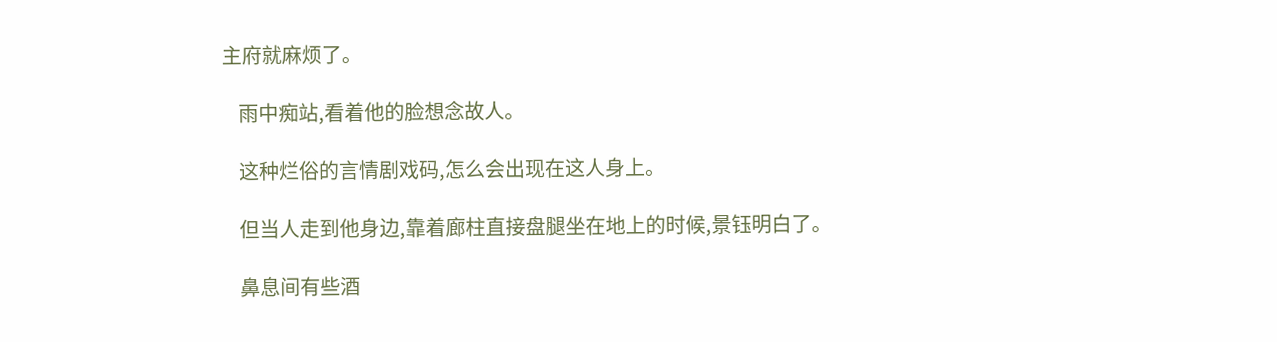主府就麻烦了。

    雨中痴站,看着他的脸想念故人。

    这种烂俗的言情剧戏码,怎么会出现在这人身上。

    但当人走到他身边,靠着廊柱直接盘腿坐在地上的时候,景钰明白了。

    鼻息间有些酒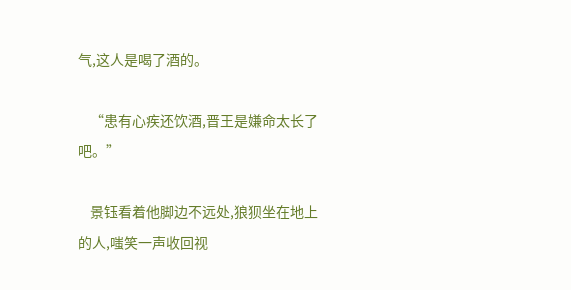气,这人是喝了酒的。

    “患有心疾还饮酒,晋王是嫌命太长了吧。”

    景钰看着他脚边不远处,狼狈坐在地上的人,嗤笑一声收回视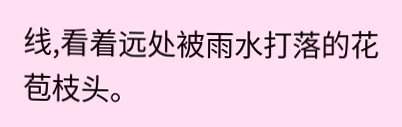线,看着远处被雨水打落的花苞枝头。